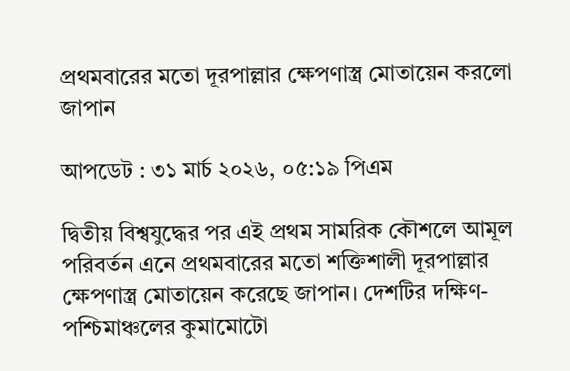প্রথমবারের মতো দূরপাল্লার ক্ষেপণাস্ত্র মোতায়েন করলো জাপান

আপডেট : ৩১ মার্চ ২০২৬, ০৫:১৯ পিএম

দ্বিতীয় বিশ্বযুদ্ধের পর এই প্রথম সামরিক কৌশলে আমূল পরিবর্তন এনে প্রথমবারের মতো শক্তিশালী দূরপাল্লার ক্ষেপণাস্ত্র মোতায়েন করেছে জাপান। দেশটির দক্ষিণ-পশ্চিমাঞ্চলের কুমামোটো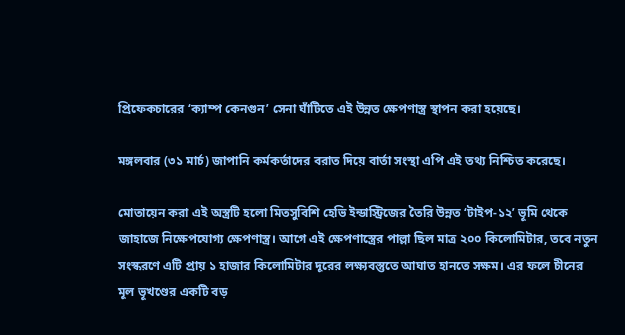প্রিফেকচারের ‘ক্যাম্প কেনগুন’ সেনা ঘাঁটিতে এই উন্নত ক্ষেপণাস্ত্র স্থাপন করা হয়েছে।

মঙ্গলবার (৩১ মার্চ) জাপানি কর্মকর্তাদের বরাত দিয়ে বার্তা সংস্থা এপি এই তথ্য নিশ্চিত করেছে।

মোতায়েন করা এই অস্ত্রটি হলো মিতসুবিশি হেভি ইন্ডাস্ট্রিজের তৈরি উন্নত ‘টাইপ-১২’ ভূমি থেকে জাহাজে নিক্ষেপযোগ্য ক্ষেপণাস্ত্র। আগে এই ক্ষেপণাস্ত্রের পাল্লা ছিল মাত্র ২০০ কিলোমিটার, তবে নতুন সংস্করণে এটি প্রায় ১ হাজার কিলোমিটার দূরের লক্ষ্যবস্তুতে আঘাত হানতে সক্ষম। এর ফলে চীনের মূল ভূখণ্ডের একটি বড়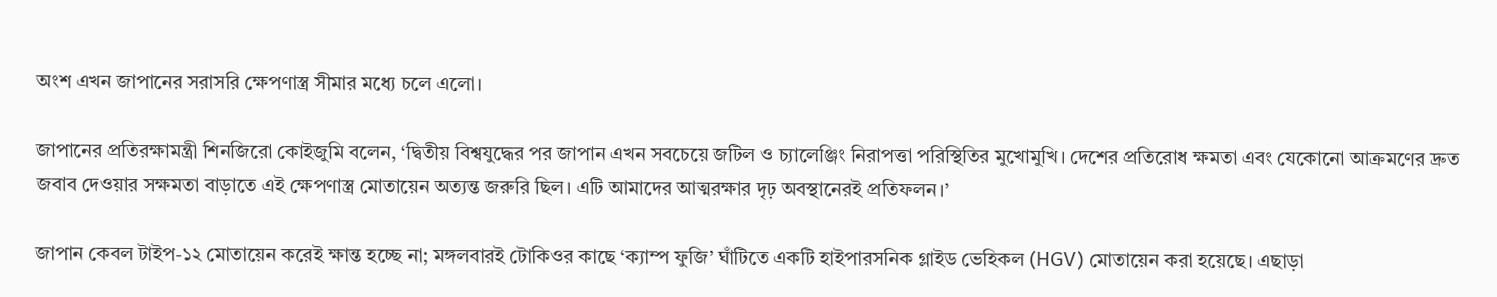অংশ এখন জাপানের সরাসরি ক্ষেপণাস্ত্র সীমার মধ্যে চলে এলো।

জাপানের প্রতিরক্ষামন্ত্রী শিনজিরো কোইজুমি বলেন, ‘দ্বিতীয় বিশ্বযুদ্ধের পর জাপান এখন সবচেয়ে জটিল ও চ্যালেঞ্জিং নিরাপত্তা পরিস্থিতির মুখোমুখি। দেশের প্রতিরোধ ক্ষমতা এবং যেকোনো আক্রমণের দ্রুত জবাব দেওয়ার সক্ষমতা বাড়াতে এই ক্ষেপণাস্ত্র মোতায়েন অত্যন্ত জরুরি ছিল। এটি আমাদের আত্মরক্ষার দৃঢ় অবস্থানেরই প্রতিফলন।’

জাপান কেবল টাইপ-১২ মোতায়েন করেই ক্ষান্ত হচ্ছে না; মঙ্গলবারই টোকিওর কাছে ‘ক্যাম্প ফুজি’ ঘাঁটিতে একটি হাইপারসনিক গ্লাইড ভেহিকল (HGV) মোতায়েন করা হয়েছে। এছাড়া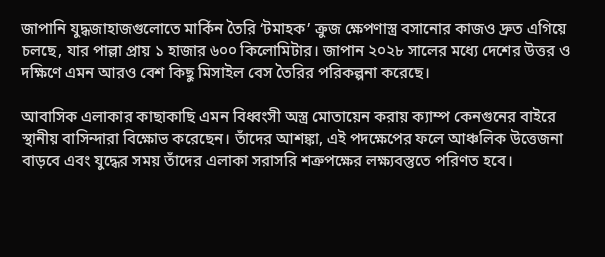জাপানি যুদ্ধজাহাজগুলোতে মার্কিন তৈরি ‘টমাহক’ ক্রুজ ক্ষেপণাস্ত্র বসানোর কাজও দ্রুত এগিয়ে চলছে, যার পাল্লা প্রায় ১ হাজার ৬০০ কিলোমিটার। জাপান ২০২৮ সালের মধ্যে দেশের উত্তর ও দক্ষিণে এমন আরও বেশ কিছু মিসাইল বেস তৈরির পরিকল্পনা করেছে।

আবাসিক এলাকার কাছাকাছি এমন বিধ্বংসী অস্ত্র মোতায়েন করায় ক্যাম্প কেনগুনের বাইরে স্থানীয় বাসিন্দারা বিক্ষোভ করেছেন। তাঁদের আশঙ্কা, এই পদক্ষেপের ফলে আঞ্চলিক উত্তেজনা বাড়বে এবং যুদ্ধের সময় তাঁদের এলাকা সরাসরি শত্রুপক্ষের লক্ষ্যবস্তুতে পরিণত হবে।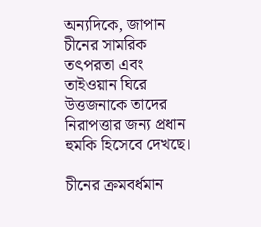অন্যদিকে, জাপান চীনের সামরিক তৎপরতা এবং তাইওয়ান ঘিরে উত্তজনাকে তাদের নিরাপত্তার জন্য প্রধান হুমকি হিসেবে দেখছে।

চীনের ক্রমবর্ধমান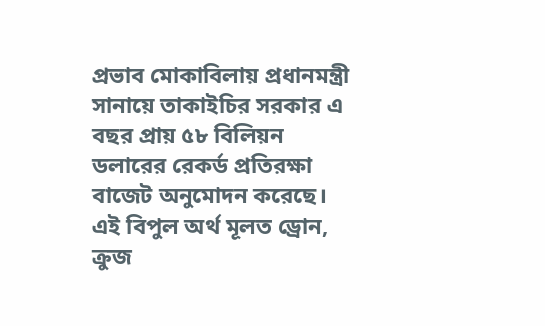প্রভাব মোকাবিলায় প্রধানমন্ত্রী সানায়ে তাকাইচির সরকার এ বছর প্রায় ৫৮ বিলিয়ন ডলারের রেকর্ড প্রতিরক্ষা বাজেট অনুমোদন করেছে। এই বিপুল অর্থ মূলত ড্রোন, ক্রুজ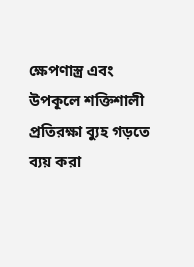ক্ষেপণাস্ত্র এবং উপকূলে শক্তিশালী প্রতিরক্ষা ব্যুহ গড়তে ব্যয় করা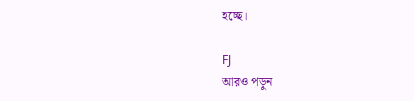হচ্ছে।

FJ
আরও পড়ুন